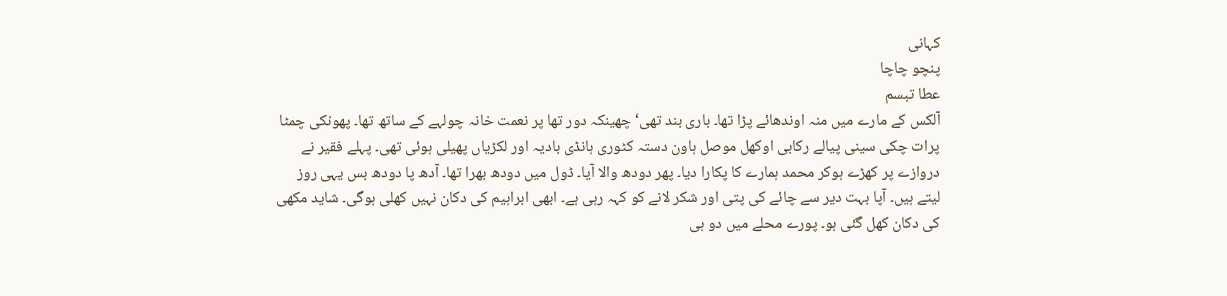کہانی
پنچو چاچا
عطا تبسم
آلکس کے مارے میں منہ اوندھائے پڑا تھا۔ باری بند تھی‘ چھینکہ دور تھا پر نعمت خانہ چولہے کے ساتھ تھا۔ پھونکی چمٹا پرات چکی سینی پیالے رکابی اوکھل موصل ہاون دستہ کٹوری ہانڈی بادیہ اور لکڑیاں پھیلی ہوئی تھی۔ پہلے فقیر نے دروازے پر کھڑے ہوکر محمد ہمارے کا پکارا دیا۔ پھر دودھ والا آیا۔ ڈول میں دودھ بھرا تھا۔ آدھ پا دودھ بس یہی روز لیتے ہیں۔ آپا بہت دیر سے چائے کی پتی اور شکر لانے کو کہہ رہی ہے۔ ابھی ابراہیم کی دکان نہیں کھلی ہوگی۔ شاید مکھی کی دکان کھل گئی ہو۔ پورے محلے میں دو ہی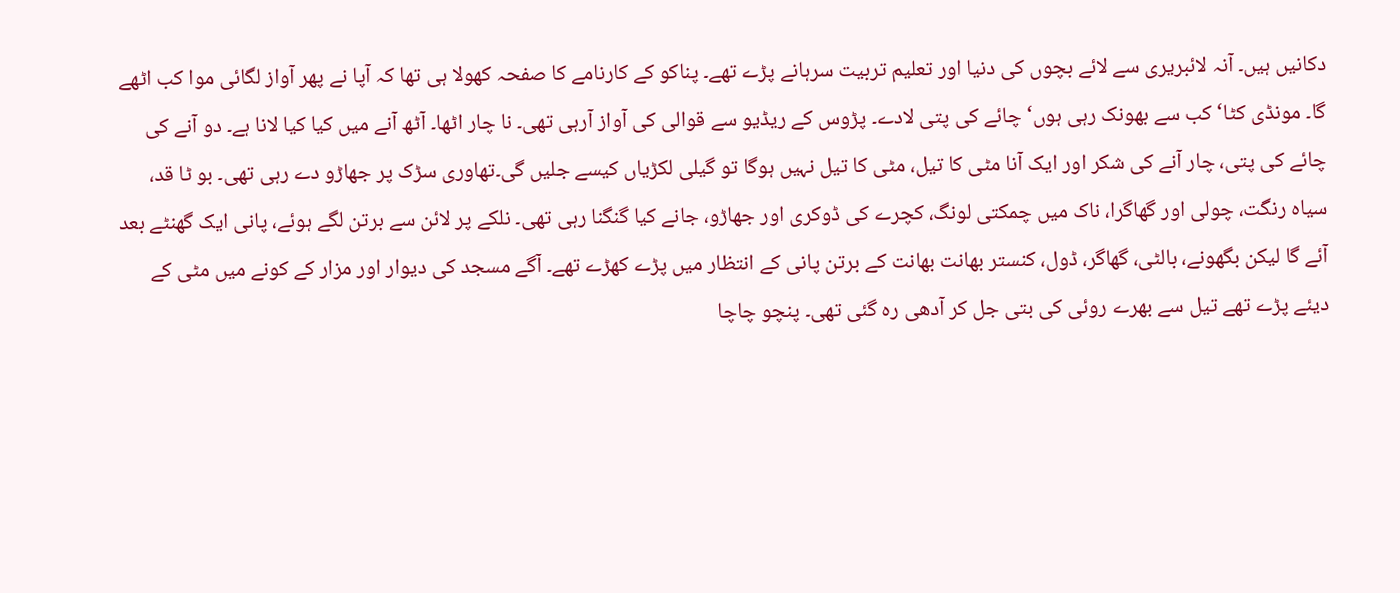دکانیں ہیں۔ آنہ لائبریری سے لائے بچوں کی دنیا اور تعلیم تربیت سرہانے پڑے تھے۔ پناکو کے کارنامے کا صفحہ کھولا ہی تھا کہ آپا نے پھر آواز لگائی موا کب اٹھے گا۔ مونڈی کٹا‘ کب سے بھونک رہی ہوں‘ چائے کی پتی لادے۔ پڑوس کے ریڈیو سے قوالی کی آواز آرہی تھی۔ نا چار اٹھا۔ آٹھ آنے میں کیا کیا لانا ہے۔ دو آنے کی چائے کی پتی، چار آنے کی شکر اور ایک آنا مٹی کا تیل، مٹی کا تیل نہیں ہوگا تو گیلی لکڑیاں کیسے جلیں گی۔تھاوری سڑک پر جھاڑو دے رہی تھی۔ بو ٹا قد، سیاہ رنگت، چولی اور گھاگرا، ناک میں چمکتی لونگ، کچرے کی ڈوکری اور جھاڑو، جانے کیا گنگنا رہی تھی۔ نلکے پر لائن سے برتن لگے ہوئے، پانی ایک گھنٹے بعد آئے گا لیکن بگھونے، بالٹی، گھاگر، ڈول، کنستر بھانت بھانت کے برتن پانی کے انتظار میں پڑے کھڑے تھے۔ آگے مسجد کی دیوار اور مزار کے کونے میں مٹی کے دیئے پڑے تھے تیل سے بھرے روئی کی بتی جل کر آدھی رہ گئی تھی۔ پنچو چاچا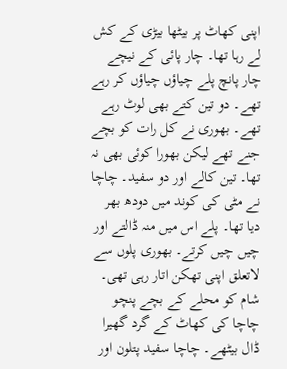اپنی کھاٹ پر بیٹھا بیڑی کے کش لے رہا تھا۔ چار پائی کے نیچے چار پانچ پلے چیاؤں چیاؤں کر رہے تھے۔ دو تین کتے بھی لوٹ رہے تھے۔ بھوری نے کل رات کو بچے جنے تھے لیکن بھورا کوئی بھی نہ تھا۔ تین کالے اور دو سفید۔ چاچا نے مٹی کی کوند میں دودھ بھر دیا تھا۔ پلے اس میں منہ ڈالتے اور چیں چیں کرتے۔ بھوری پلوں سے لاتعلق اپنی تھکن اتار رہی تھی۔
شام کو محلے کے بچے پنچو چاچا کی کھاٹ کے گرد گھیرا ڈال بیٹھے۔ چاچا سفید پتلون اور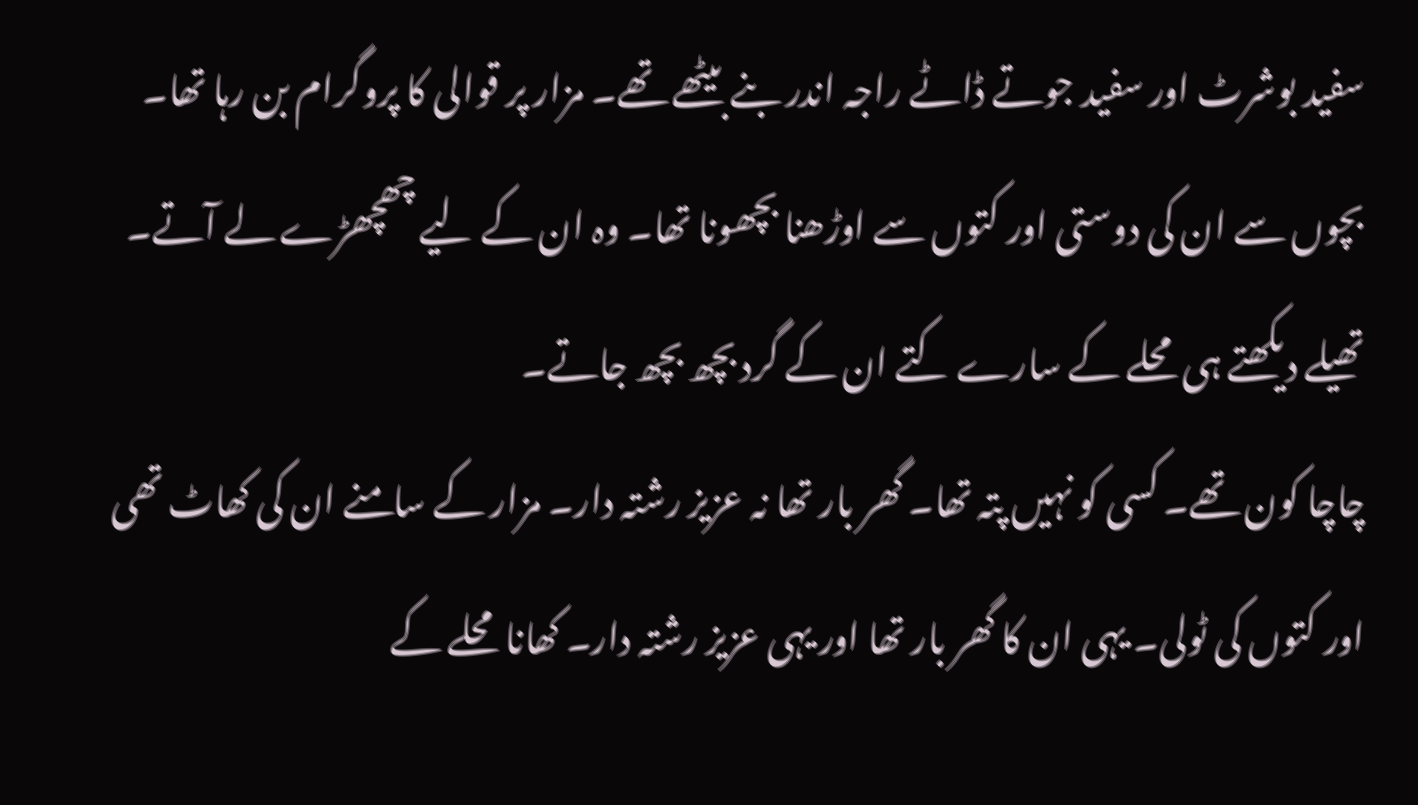سفید بوشرٹ اور سفید جوتے ڈاٹے راجہ اندر بنے بیٹھے تھے۔ مزار پر قوالی کا پروگرام بن رہا تھا۔ بچوں سے ان کی دوستی اور کتوں سے اوڑھنا بچھونا تھا۔ وہ ان کے لیے چھچھڑے لے آتے۔ تھیلے دیکھتے ہی محلے کے سارے کتے ان کے گرد بچھ بچھ جاتے۔
چاچا کون تھے۔ کسی کو نہیں پتہ تھا۔ گھر بار تھا نہ عزیز رشتہ دار۔ مزار کے سامنے ان کی کھاٹ تھی اور کتوں کی ٹولی۔ یہی ان کا گھر بار تھا اور یہی عزیز رشتہ دار۔ کھانا محلے کے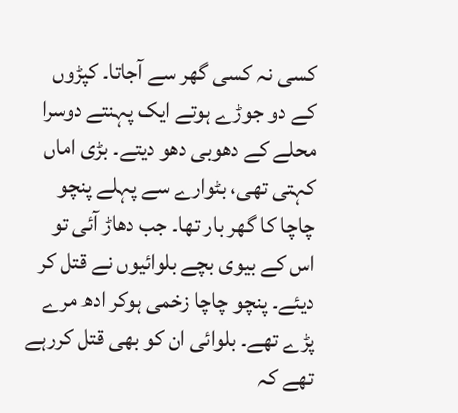کسی نہ کسی گھر سے آجاتا۔ کپڑوں کے دو جوڑے ہوتے ایک پہنتے دوسرا محلے کے دھوبی دھو دیتے۔ بڑی اماں کہتی تھی، بٹوارے سے پہلے پنچو چاچا کا گھر بار تھا۔ جب دھاڑ آئی تو اس کے بیوی بچے بلوائیوں نے قتل کر دیئے۔ پنچو چاچا زخمی ہوکر ادھ مرے پڑے تھے۔ بلوائی ان کو بھی قتل کررہے تھے کہ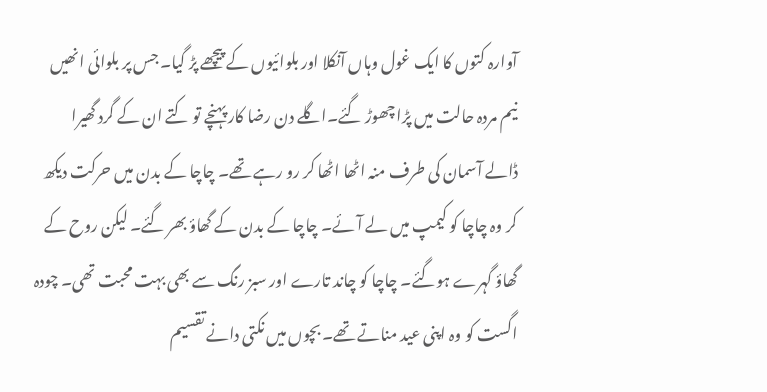آوارہ کتوں کا ایک غول وہاں آنکلا اور بلوائیوں کے پیچھے پڑ گیا۔ جس پر بلوائی انھیں نیم مردہ حالت میں پڑا چھوڑ گئے۔اگلے دن رضا کار پہنچے تو کتے ان کے گرد گھیرا ڈالے آسمان کی طرف منہ اٹھا اٹھا کر رو رہے تھے۔ چاچا کے بدن میں حرکت دیکھ کر وہ چاچا کو کیمپ میں لے آئے۔ چاچا کے بدن کے گھاؤ بھر گئے۔ لیکن روح کے گھاؤ گہرے ہوگئے۔ چاچا کو چاند تارے اور سبز رنگ سے بھی بہت محبت تھی۔ چودہ اگست کو وہ اپنی عید مناتے تھے۔ بچوں میں نکتی دانے تقسیم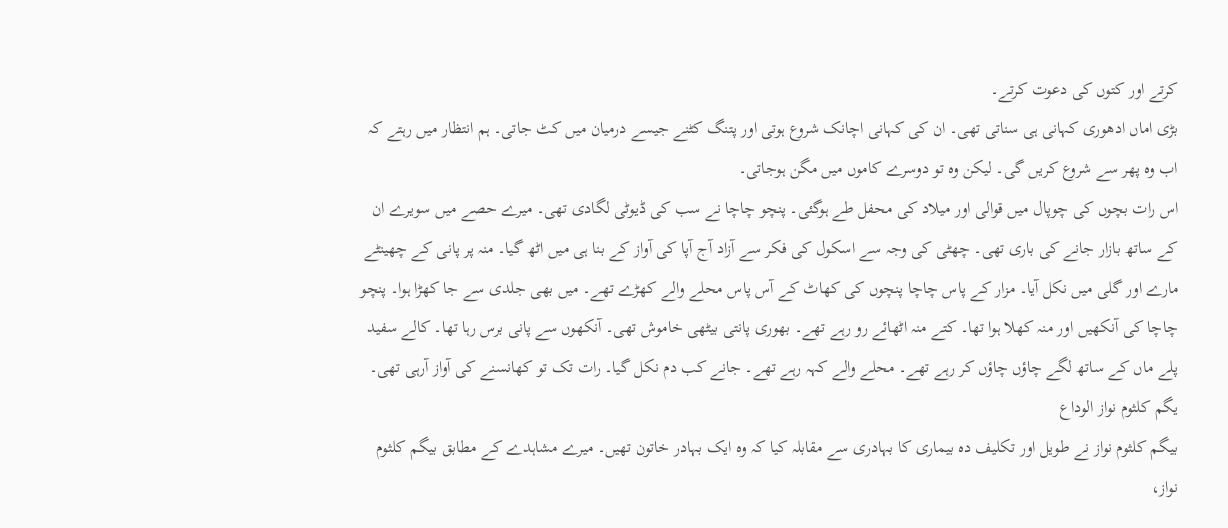کرتے اور کتوں کی دعوت کرتے۔
بڑی اماں ادھوری کہانی ہی سناتی تھی۔ ان کی کہانی اچانک شروع ہوتی اور پتنگ کٹنے جیسے درمیان میں کٹ جاتی۔ ہم انتظار میں رہتے کہ اب وہ پھر سے شروع کریں گی۔ لیکن وہ تو دوسرے کاموں میں مگن ہوجاتی۔
اس رات بچوں کی چوپال میں قوالی اور میلاد کی محفل طے ہوگئی۔ پنچو چاچا نے سب کی ڈیوٹی لگادی تھی۔ میرے حصے میں سویرے ان کے ساتھ بازار جانے کی باری تھی۔ چھٹی کی وجہ سے اسکول کی فکر سے آزاد آج آپا کی آواز کے بنا ہی میں اٹھ گیا۔ منہ پر پانی کے چھینٹے مارے اور گلی میں نکل آیا۔ مزار کے پاس چاچا پنچوں کی کھاٹ کے آس پاس محلے والے کھڑے تھے۔ میں بھی جلدی سے جا کھڑا ہوا۔ پنچو چاچا کی آنکھیں اور منہ کھلا ہوا تھا۔ کتے منہ اٹھائے رو رہے تھے۔ بھوری پانتی بیٹھی خاموش تھی۔ آنکھوں سے پانی برس رہا تھا۔ کالے سفید پلے ماں کے ساتھ لگے چاؤں چاؤں کر رہے تھے۔ محلے والے کہہ رہے تھے۔ جانے کب دم نکل گیا۔ رات تک تو کھانسنے کی آواز آرہی تھی۔
یگم کلثوم نواز الوداع
بیگم کلثوم نواز نے طویل اور تکلیف دہ بیماری کا بہادری سے مقابلہ کیا کہ وہ ایک بہادر خاتون تھیں۔ میرے مشاہدے کے مطابق بیگم کلثوم نواز،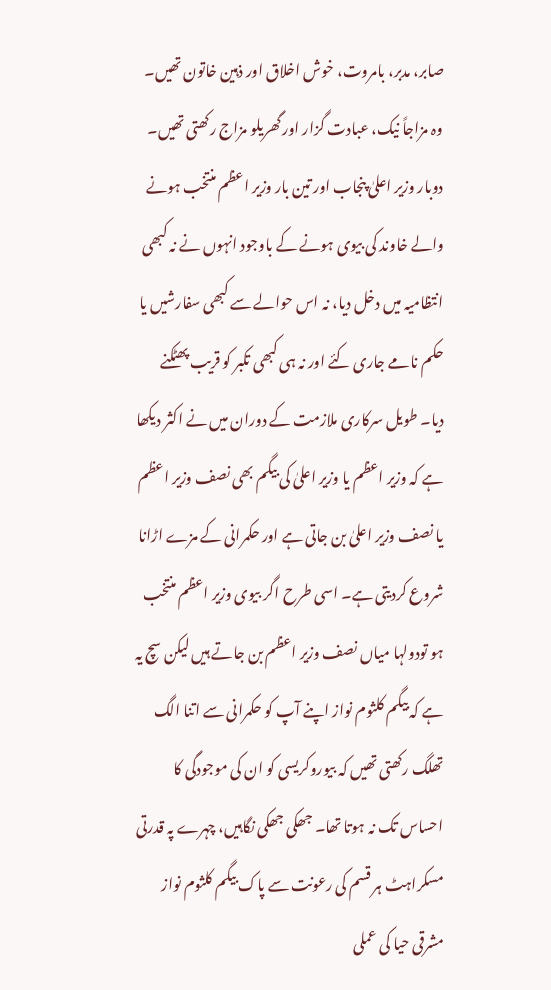صابر، مدبر، بامروت، خوش اخلاق اور ذہین خاتون تھیں۔ وہ مزاجاً نیک، عبادت گزار اور گھریلو مزاج رکھتی تھیں۔ دوبار وزیر اعلیٰ پنجاب اور تین بار وزیر اعظم منتخب ہونے والے خاوند کی بیوی ہونے کے باوجود انہوں نے نہ کبھی انتظامیہ میں دخل دیا، نہ اس حوالے سے کبھی سفارشیں یا حکم نامے جاری کئے اور نہ ہی کبھی تکبر کو قریب پھٹکنے دیا۔ طویل سرکاری ملازمت کے دوران میں نے اکثر دیکھا ہے کہ وزیر اعظم یا وزیر اعلیٰ کی بیگم بھی نصف وزیر اعظم یا نصف وزیر اعلیٰ بن جاتی ہے اور حکمرانی کے مزے اڑانا شروع کردیتی ہے۔ اسی طرح اگر بیوی وزیر اعظم منتخب ہو تودولہا میاں نصف وزیر اعظم بن جاتے ہیں لیکن سچ یہ ہے کہ بیگم کلثوم نواز اپنے آپ کو حکمرانی سے اتنا الگ تھلگ رکھتی تھیں کہ بیوروکریسی کو ان کی موجودگی کا احساس تک نہ ہوتا تھا۔ جھکی جھکی نگاہیں، چہرے پہ قدرتی مسکراہٹ ہر قسم کی رعونت سے پاک بیگم کلثوم نواز مشرقی حیا کی عملی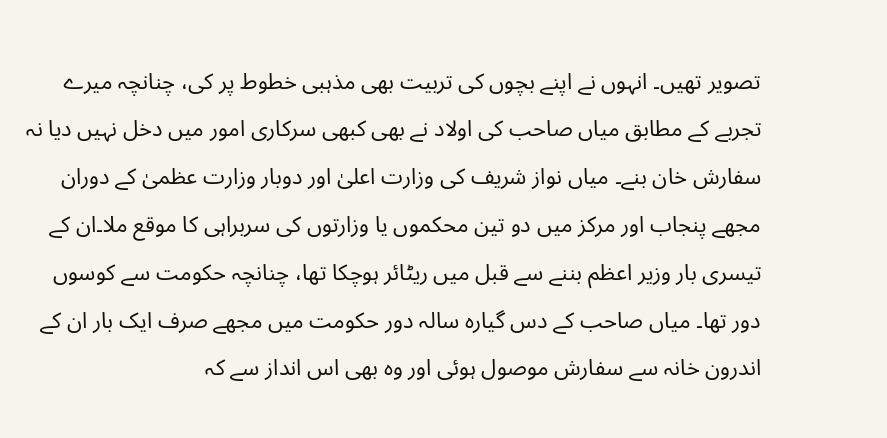تصویر تھیں۔ انہوں نے اپنے بچوں کی تربیت بھی مذہبی خطوط پر کی، چنانچہ میرے تجربے کے مطابق میاں صاحب کی اولاد نے بھی کبھی سرکاری امور میں دخل نہیں دیا نہ سفارش خان بنے۔ میاں نواز شریف کی وزارت اعلیٰ اور دوبار وزارت عظمیٰ کے دوران مجھے پنجاب اور مرکز میں دو تین محکموں یا وزارتوں کی سربراہی کا موقع ملا۔ان کے تیسری بار وزیر اعظم بننے سے قبل میں ریٹائر ہوچکا تھا، چنانچہ حکومت سے کوسوں دور تھا۔ میاں صاحب کے دس گیارہ سالہ دور حکومت میں مجھے صرف ایک بار ان کے اندرون خانہ سے سفارش موصول ہوئی اور وہ بھی اس انداز سے کہ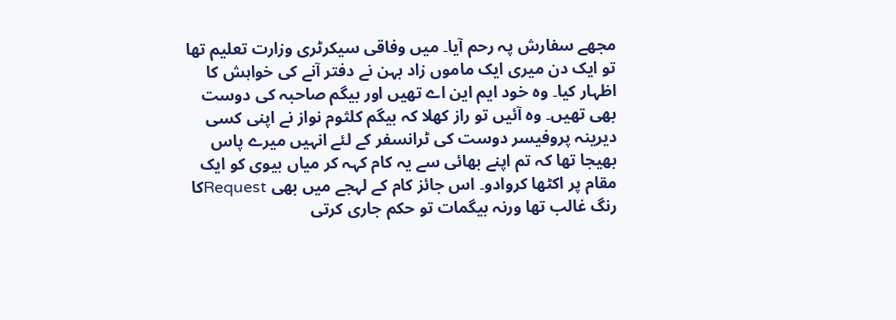مجھے سفارش پہ رحم آیا۔ میں وفاقی سیکرٹری وزارت تعلیم تھا تو ایک دن میری ایک ماموں زاد بہن نے دفتر آنے کی خواہش کا اظہار کیا۔ وہ خود ایم این اے تھیں اور بیگم صاحبہ کی دوست بھی تھیں۔ وہ آئیں تو راز کھلا کہ بیگم کلثوم نواز نے اپنی کسی دیرینہ پروفیسر دوست کی ٹرانسفر کے لئے انہیں میرے پاس بھیجا تھا کہ تم اپنے بھائی سے یہ کام کہہ کر میاں بیوی کو ایک مقام پر اکٹھا کروادو۔ اس جائز کام کے لہجے میں بھی Requestکا رنگ غالب تھا ورنہ بیگمات تو حکم جاری کرتی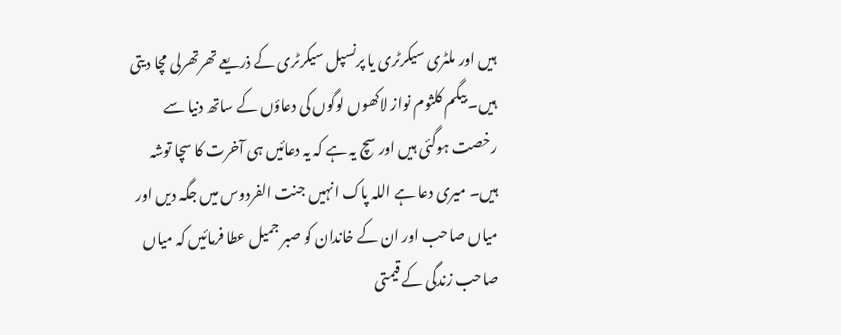ہیں اور ملٹری سیکرٹری یا پرنسپل سیکرٹری کے ذریعے تھرتھرلی مچا دیتی ہیں۔ بیگم کلثوم نواز لاکھوں لوگوں کی دعاؤں کے ساتھ دنیا سے رخصت ہوگئی ہیں اور سچ یہ ہے کہ یہ دعائیں ہی آخرت کا سچا توشہ ہیں۔ میری دعا ہے اللہ پاک انہیں جنت الفردوس میں جگہ دیں اور میاں صاحب اور ان کے خاندان کو صبر جمیل عطا فرمائیں کہ میاں صاحب زندگی کے قیمتی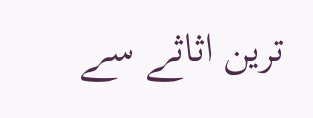ترین اثاثے سے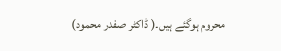محروم ہوگئے ہیں۔( ڈاکٹر صفدر محمود)